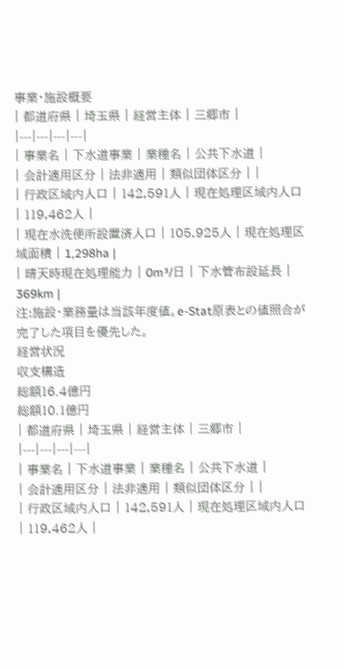事業・施設概要
| 都道府県 | 埼玉県 | 経営主体 | 三郷市 |
|---|---|---|---|
| 事業名 | 下水道事業 | 業種名 | 公共下水道 |
| 会計適用区分 | 法非適用 | 類似団体区分 | |
| 行政区域内人口 | 142,591人 | 現在処理区域内人口 | 119,462人 |
| 現在水洗便所設置済人口 | 105,925人 | 現在処理区域面積 | 1,298ha |
| 晴天時現在処理能力 | 0m³/日 | 下水管布設延長 | 369km |
注:施設・業務量は当該年度値。e-Stat原表との値照合が完了した項目を優先した。
経営状況
収支構造
総額16.4億円
総額10.1億円
| 都道府県 | 埼玉県 | 経営主体 | 三郷市 |
|---|---|---|---|
| 事業名 | 下水道事業 | 業種名 | 公共下水道 |
| 会計適用区分 | 法非適用 | 類似団体区分 | |
| 行政区域内人口 | 142,591人 | 現在処理区域内人口 | 119,462人 |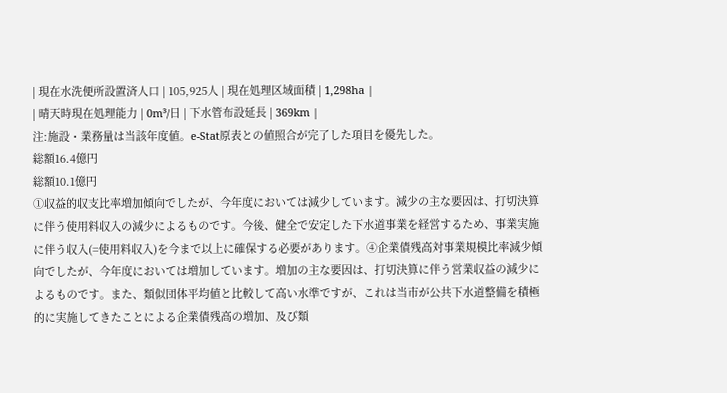| 現在水洗便所設置済人口 | 105,925人 | 現在処理区域面積 | 1,298ha |
| 晴天時現在処理能力 | 0m³/日 | 下水管布設延長 | 369km |
注:施設・業務量は当該年度値。e-Stat原表との値照合が完了した項目を優先した。
総額16.4億円
総額10.1億円
①収益的収支比率増加傾向でしたが、今年度においては減少しています。減少の主な要因は、打切決算に伴う使用料収入の減少によるものです。今後、健全で安定した下水道事業を経営するため、事業実施に伴う収入(=使用料収入)を今まで以上に確保する必要があります。④企業債残高対事業規模比率減少傾向でしたが、今年度においては増加しています。増加の主な要因は、打切決算に伴う営業収益の減少によるものです。また、類似団体平均値と比較して高い水準ですが、これは当市が公共下水道整備を積極的に実施してきたことによる企業債残高の増加、及び類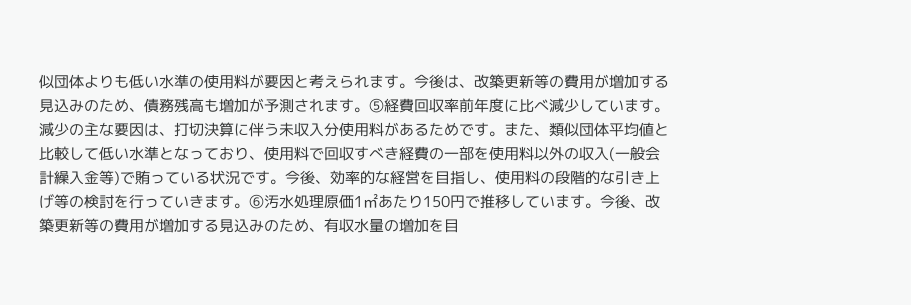似団体よりも低い水準の使用料が要因と考えられます。今後は、改築更新等の費用が増加する見込みのため、債務残高も増加が予測されます。⑤経費回収率前年度に比べ減少しています。減少の主な要因は、打切決算に伴う未収入分使用料があるためです。また、類似団体平均値と比較して低い水準となっており、使用料で回収すべき経費の一部を使用料以外の収入(一般会計繰入金等)で賄っている状況です。今後、効率的な経営を目指し、使用料の段階的な引き上げ等の検討を行っていきます。⑥汚水処理原価1㎡あたり150円で推移しています。今後、改築更新等の費用が増加する見込みのため、有収水量の増加を目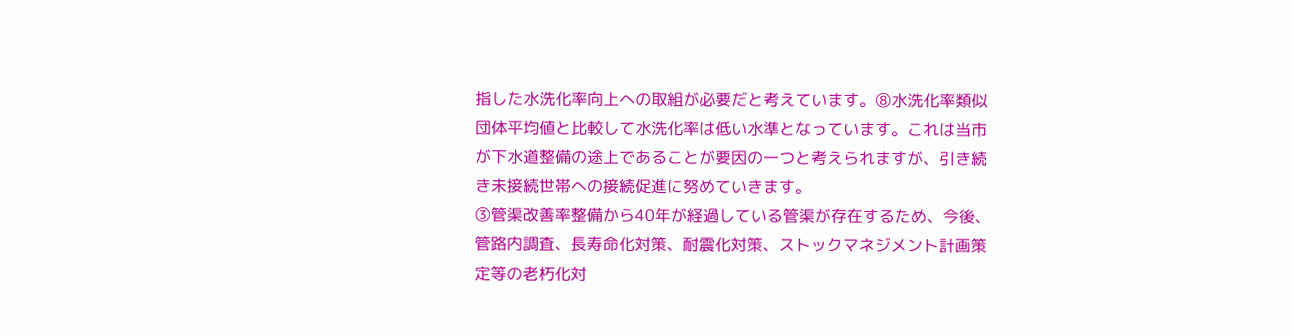指した水洗化率向上への取組が必要だと考えています。⑧水洗化率類似団体平均値と比較して水洗化率は低い水準となっています。これは当市が下水道整備の途上であることが要因の一つと考えられますが、引き続き未接続世帯への接続促進に努めていきます。
③管渠改善率整備から40年が経過している管渠が存在するため、今後、管路内調査、長寿命化対策、耐震化対策、ストックマネジメント計画策定等の老朽化対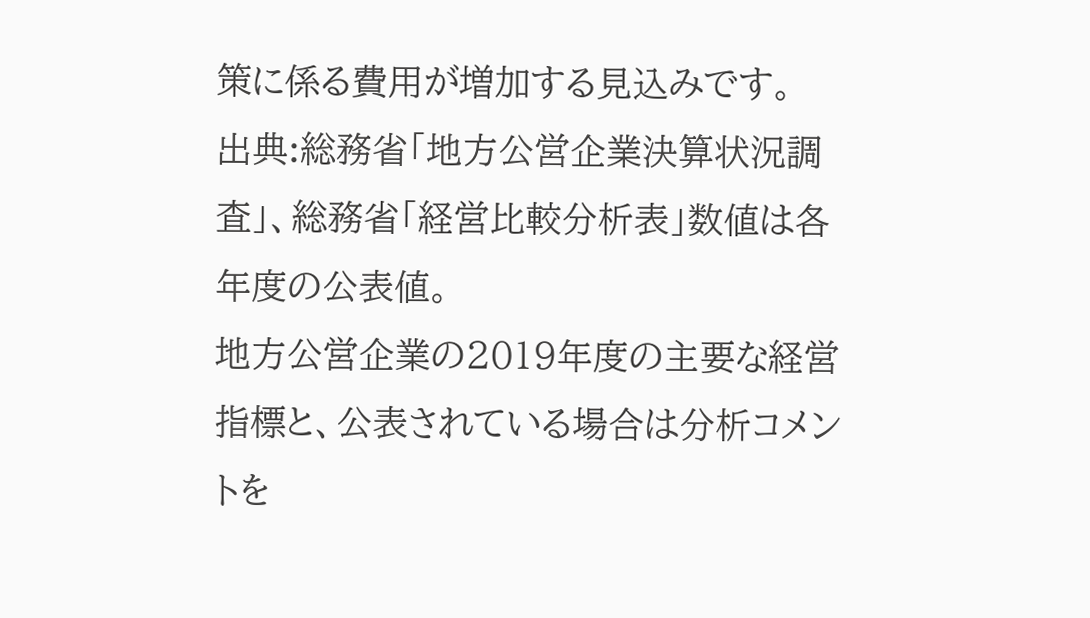策に係る費用が増加する見込みです。
出典:総務省「地方公営企業決算状況調査」、総務省「経営比較分析表」数値は各年度の公表値。
地方公営企業の2019年度の主要な経営指標と、公表されている場合は分析コメントを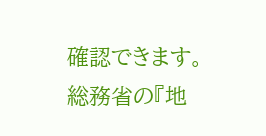確認できます。
総務省の『地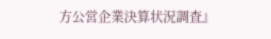方公営企業決算状況調査』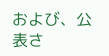および、公表さ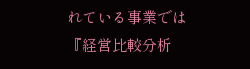れている事業では『経営比較分析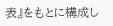表』をもとに構成し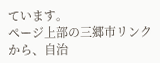ています。
ページ上部の三郷市リンクから、自治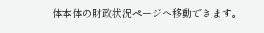体本体の財政状況ページへ移動できます。